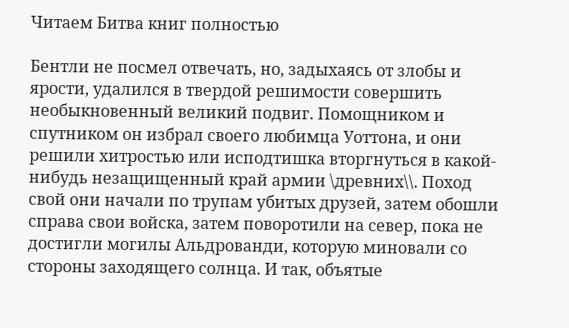Читаем Битва книг полностью

Бентли не посмел отвечать, но, задыхаясь от злобы и ярости, удалился в твердой решимости совершить необыкновенный великий подвиг. Помощником и спутником он избрал своего любимца Уоттона, и они решили хитростью или исподтишка вторгнуться в какой-нибудь незащищенный край армии \древних\\. Поход свой они начали по трупам убитых друзей, затем обошли справа свои войска, затем поворотили на север, пока не достигли могилы Альдрованди, которую миновали со стороны заходящего солнца. И так, объятые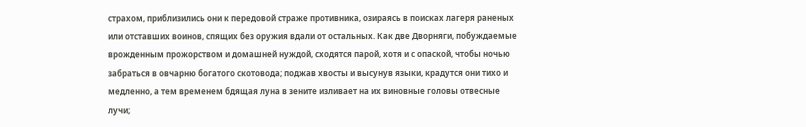страхом, приблизились они к передовой страже противника, озираясь в поисках лагеря раненых или отставших воинов, спящих без оружия вдали от остальных. Как две Дворняги, побуждаемые врожденным прожорством и домашней нуждой, сходятся парой, хотя и с опаской, чтобы ночью забраться в овчарню богатого скотовода; поджав хвосты и высунув языки, крадутся они тихо и медленно, а тем временем бдящая луна в зените изливает на их виновные головы отвесные лучи;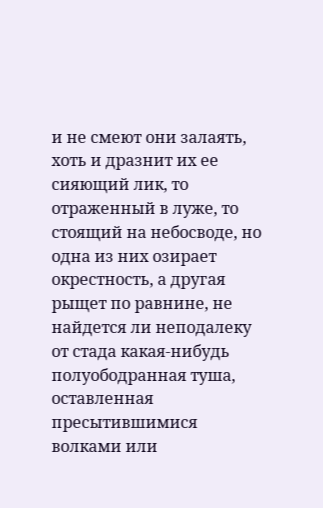и не смеют они залаять, хоть и дразнит их ее сияющий лик, то отраженный в луже, то стоящий на небосводе, но одна из них озирает окрестность, а другая рыщет по равнине, не найдется ли неподалеку от стада какая-нибудь полуободранная туша, оставленная пресытившимися волками или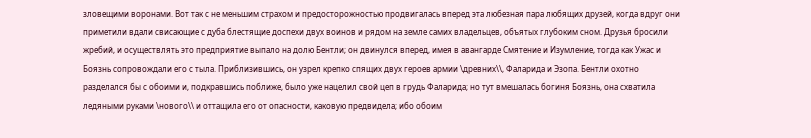зловещими воронами. Вот так с не меньшим страхом и предосторожностью продвигалась вперед эта любезная пара любящих друзей, когда вдруг они приметили вдали свисающие с дуба блестящие доспехи двух воинов и рядом на земле самих владельцев, объятых глубоким сном. Друзья бросили жребий, и осуществлять это предприятие выпало на долю Бентли; он двинулся вперед, имея в авангарде Смятение и Изумление, тогда как Ужас и Боязнь сопровождали его с тыла. Приблизившись, он узрел крепко спящих двух героев армии \древних\\, Фаларида и Эзопа. Бентли охотно разделался бы с обоими и, подкравшись поближе, было уже нацелил свой цеп в грудь Фаларида; но тут вмешалась богиня Боязнь, она схватила ледяными руками \нового\\ и оттащила его от опасности, каковую предвидела; ибо обоим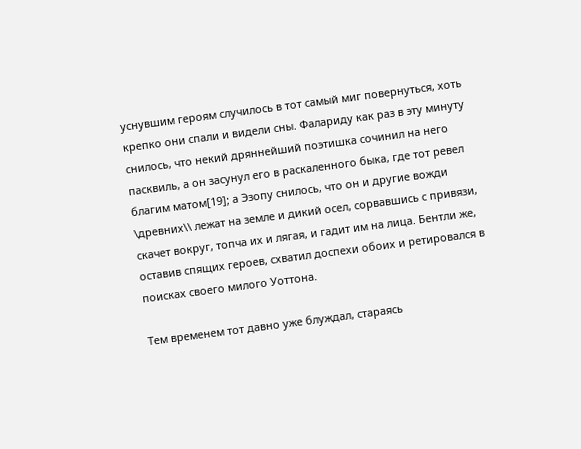уснувшим героям случилось в тот самый миг повернуться, хоть крепко они спали и видели сны. Фалариду как раз в эту минуту снилось, что некий дряннейший поэтишка сочинил на него пасквиль, а он засунул его в раскаленного быка, где тот ревел благим матом[19]; а Эзопу снилось, что он и другие вожди \древних\\ лежат на земле и дикий осел, сорвавшись с привязи, скачет вокруг, топча их и лягая, и гадит им на лица. Бентли же, оставив спящих героев, схватил доспехи обоих и ретировался в поисках своего милого Уоттона.

Тем временем тот давно уже блуждал, стараясь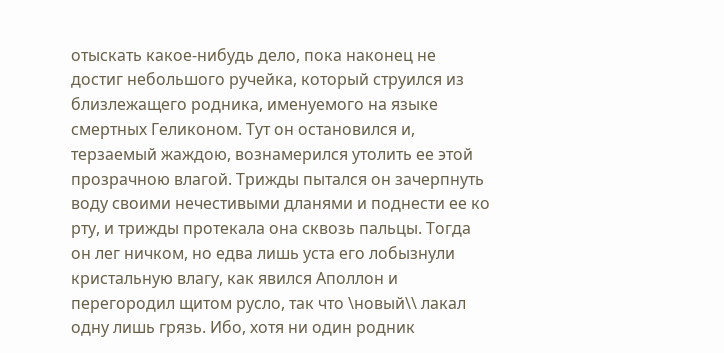отыскать какое-нибудь дело, пока наконец не достиг небольшого ручейка, который струился из близлежащего родника, именуемого на языке смертных Геликоном. Тут он остановился и, терзаемый жаждою, вознамерился утолить ее этой прозрачною влагой. Трижды пытался он зачерпнуть воду своими нечестивыми дланями и поднести ее ко рту, и трижды протекала она сквозь пальцы. Тогда он лег ничком, но едва лишь уста его лобызнули кристальную влагу, как явился Аполлон и перегородил щитом русло, так что \новый\\ лакал одну лишь грязь. Ибо, хотя ни один родник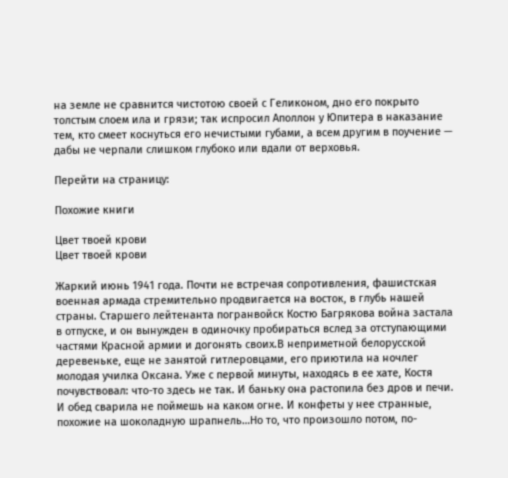на земле не сравнится чистотою своей с Геликоном, дно его покрыто толстым слоем ила и грязи; так испросил Аполлон у Юпитера в наказание тем, кто смеет коснуться его нечистыми губами, а всем другим в поучение — дабы не черпали слишком глубоко или вдали от верховья.

Перейти на страницу:

Похожие книги

Цвет твоей крови
Цвет твоей крови

Жаркий июнь 1941 года. Почти не встречая сопротивления, фашистская военная армада стремительно продвигается на восток, в глубь нашей страны. Старшего лейтенанта погранвойск Костю Багрякова война застала в отпуске, и он вынужден в одиночку пробираться вслед за отступающими частями Красной армии и догонять своих.В неприметной белорусской деревеньке, еще не занятой гитлеровцами, его приютила на ночлег молодая училка Оксана. Уже с первой минуты, находясь в ее хате, Костя почувствовал: что-то здесь не так. И баньку она растопила без дров и печи. И обед сварила не поймешь на каком огне. И конфеты у нее странные, похожие на шоколадную шрапнель…Но то, что произошло потом, по-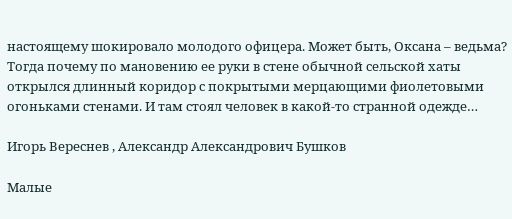настоящему шокировало молодого офицера. Может быть, Оксана – ведьма? Тогда почему по мановению ее руки в стене обычной сельской хаты открылся длинный коридор с покрытыми мерцающими фиолетовыми огоньками стенами. И там стоял человек в какой-то странной одежде…

Игорь Вереснев , Александр Александрович Бушков

Малые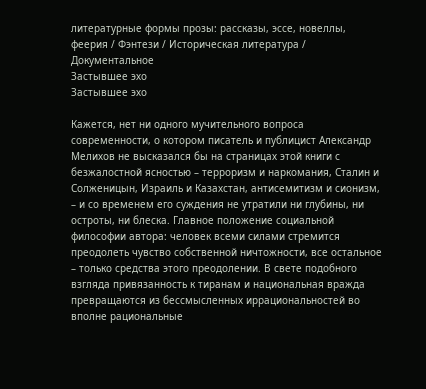литературные формы прозы: рассказы, эссе, новеллы, феерия / Фэнтези / Историческая литература / Документальное
Застывшее эхо
Застывшее эхо

Кажется, нет ни одного мучительного вопроса современности, о котором писатель и публицист Александр Мелихов не высказался бы на страницах этой книги с безжалостной ясностью – терроризм и наркомания, Сталин и Солженицын, Израиль и Казахстан, антисемитизм и сионизм, – и со временем его суждения не утратили ни глубины, ни остроты, ни блеска. Главное положение социальной философии автора: человек всеми силами стремится преодолеть чувство собственной ничтожности, все остальное – только средства этого преодолении. В свете подобного взгляда привязанность к тиранам и национальная вражда превращаются из бессмысленных иррациональностей во вполне рациональные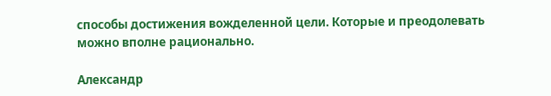способы достижения вожделенной цели. Которые и преодолевать можно вполне рационально.

Александр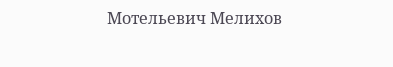Мотельевич Мелихов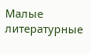Малые литературные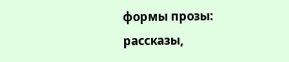формы прозы: рассказы,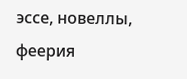эссе, новеллы, феерия